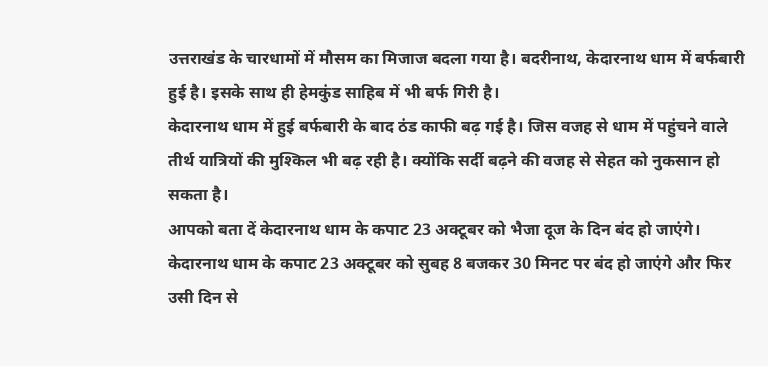उत्तराखंड के चारधामों में मौसम का मिजाज बदला गया है। बदरीनाथ, केदारनाथ धाम में बर्फबारी हुई है। इसके साथ ही हेमकुंड साहिब में भी बर्फ गिरी है।
केदारनाथ धाम में हुई बर्फबारी के बाद ठंड काफी बढ़ गई है। जिस वजह से धाम में पहुंचने वाले तीर्थ यात्रियों की मुश्किल भी बढ़ रही है। क्योंकि सर्दी बढ़ने की वजह से सेहत को नुकसान हो सकता है।
आपको बता दें केदारनाथ धाम के कपाट 23 अक्टूबर को भैजा दूज के दिन बंद हो जाएंगे। केदारनाथ धाम के कपाट 23 अक्टूबर को सुबह 8 बजकर 30 मिनट पर बंद हो जाएंगे और फिर उसी दिन से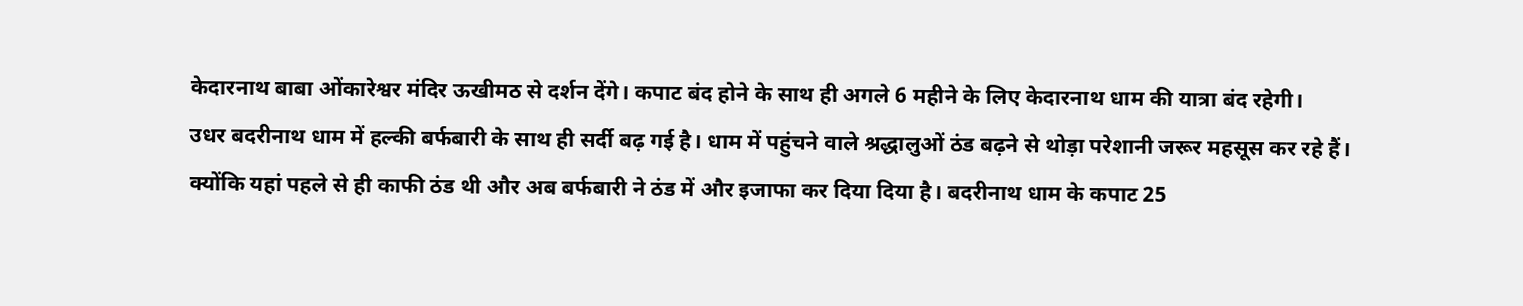केदारनाथ बाबा ओंकारेश्वर मंदिर ऊखीमठ से दर्शन देंगे। कपाट बंद होने के साथ ही अगले 6 महीने के लिए केदारनाथ धाम की यात्रा बंद रहेगी।
उधर बदरीनाथ धाम में हल्की बर्फबारी के साथ ही सर्दी बढ़ गई है। धाम में पहुंचने वाले श्रद्धालुओं ठंड बढ़ने से थोड़ा परेशानी जरूर महसूस कर रहे हैं। क्योंकि यहां पहले से ही काफी ठंड थी और अब बर्फबारी ने ठंड में और इजाफा कर दिया दिया है। बदरीनाथ धाम के कपाट 25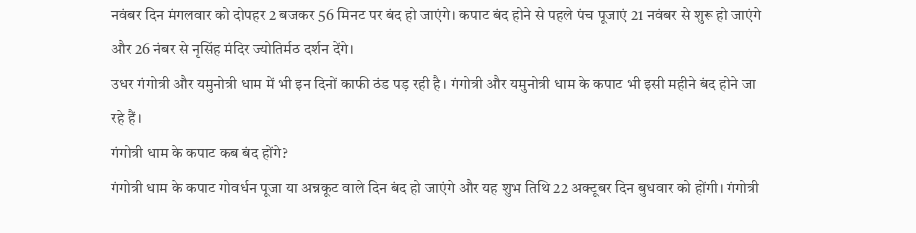नवंबर दिन मंगलवार को दोपहर 2 बजकर 56 मिनट पर बंद हो जाएंगे। कपाट बंद होने से पहले पंच पूजाएं 21 नवंबर से शुरू हो जाएंगे और 26 नंबर से नृसिंह मंदिर ज्योतिर्मठ दर्शन देंगे।
उधर गंगोत्री और यमुनोत्री धाम में भी इन दिनों काफी ठंड पड़ रही है। गंगोत्री और यमुनोत्री धाम के कपाट भी इसी महीने बंद होने जा रहे हैं।
गंगोत्री धाम के कपाट कब बंद होंगे?
गंगोत्री धाम के कपाट गोवर्धन पूजा या अन्नकूट वाले दिन बंद हो जाएंगे और यह शुभ तिथि 22 अक्टूबर दिन बुधवार को होंगी। गंगोत्री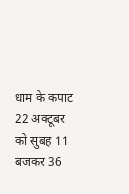धाम के कपाट 22 अक्टूबर को सुबह 11 बजकर 36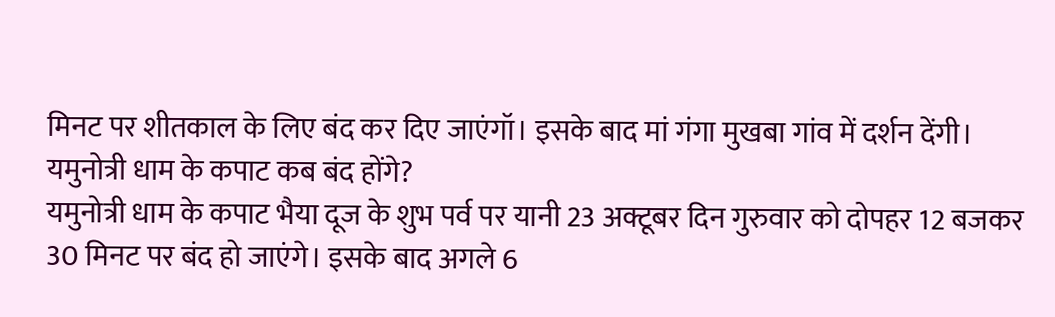मिनट पर शीतकाल के लिए बंद कर दिए जाएंगॉ। इसके बाद मां गंगा मुखबा गांव में दर्शन देंगी।
यमुनोत्री धाम के कपाट कब बंद होंगे?
यमुनोत्री धाम के कपाट भैया दूज के शुभ पर्व पर यानी 23 अक्टूबर दिन गुरुवार को दोपहर 12 बजकर 30 मिनट पर बंद हो जाएंगे। इसके बाद अगले 6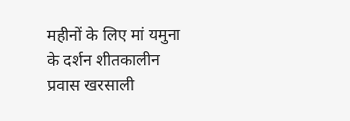महीनों के लिए मां यमुना के दर्शन शीतकालीन प्रवास खरसाली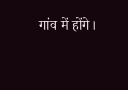गांव में होंगे।